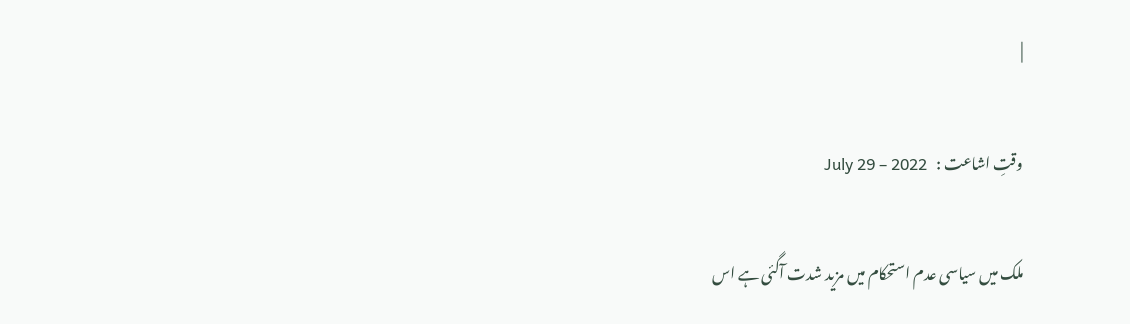|

وقتِ اشاعت :   July 29 – 2022

ملک میں سیاسی عدم استحکام میں مزید شدت آگئی ہے اس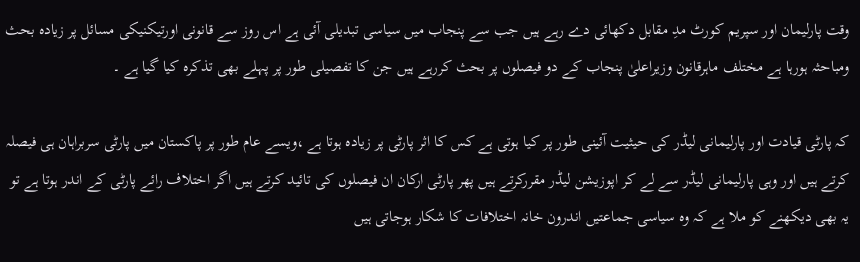وقت پارلیمان اور سپریم کورٹ مدِ مقابل دکھائی دے رہے ہیں جب سے پنجاب میں سیاسی تبدیلی آئی ہے اس روز سے قانونی اورتیکنیکی مسائل پر زیادہ بحث ومباحثہ ہورہا ہے مختلف ماہرقانون وزیراعلیٰ پنجاب کے دو فیصلوں پر بحث کررہے ہیں جن کا تفصیلی طور پر پہلے بھی تذکرہ کیا گیا ہے ۔

کہ پارٹی قیادت اور پارلیمانی لیڈر کی حیثیت آئینی طور پر کیا ہوتی ہے کس کا اثر پارٹی پر زیادہ ہوتا ہے ،ویسے عام طور پر پاکستان میں پارٹی سربراہان ہی فیصلہ کرتے ہیں اور وہی پارلیمانی لیڈر سے لے کر اپوزیشن لیڈر مقررکرتے ہیں پھر پارٹی ارکان ان فیصلوں کی تائید کرتے ہیں اگر اختلاف رائے پارٹی کے اندر ہوتا ہے تو یہ بھی دیکھنے کو ملا ہے کہ وہ سیاسی جماعتیں اندرون خانہ اختلافات کا شکار ہوجاتی ہیں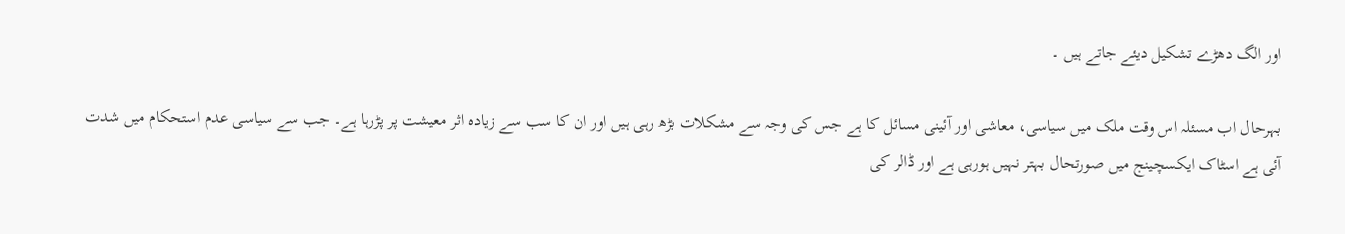اور الگ دھڑے تشکیل دیئے جاتے ہیں ۔

بہرحال اب مسئلہ اس وقت ملک میں سیاسی، معاشی اور آئینی مسائل کا ہے جس کی وجہ سے مشکلات بڑھ رہی ہیں اور ان کا سب سے زیادہ اثر معیشت پر پڑرہا ہے۔ جب سے سیاسی عدم استحکام میں شدت آئی ہے اسٹاک ایکسچینج میں صورتحال بہتر نہیں ہورہی ہے اور ڈالر کی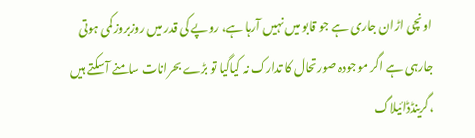اونچی اڑان جاری ہے جو قابو میں نہیں آرہا ہے، روپے کی قدر میں روزبروزکمی ہوتی جارہی ہے اگر موجودہ صورتحال کا تدارک نہ کیاگیا تو بڑے بحرانات سامنے آسکتے ہیں ،گرینڈڈائیلاگ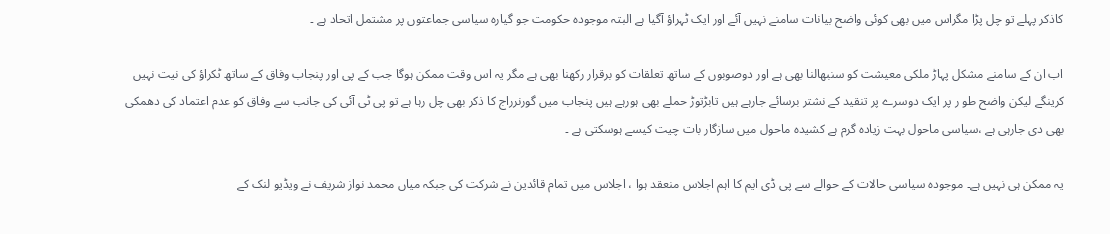کاذکر پہلے تو چل پڑا مگراس میں بھی کوئی واضح بیانات سامنے نہیں آئے اور ایک ٹہراؤ آگیا ہے البتہ موجودہ حکومت جو گیارہ سیاسی جماعتوں پر مشتمل اتحاد ہے ۔

اب ان کے سامنے مشکل پہاڑ ملکی معیشت کو سنبھالنا بھی ہے اور دوصوبوں کے ساتھ تعلقات کو برقرار رکھنا بھی ہے مگر یہ اس وقت ممکن ہوگا جب کے پی اور پنجاب وفاق کے ساتھ ٹکراؤ کی نیت نہیں کرینگے لیکن واضح طو ر پر ایک دوسرے پر تنقید کے نشتر برسائے جارہے ہیں تابڑتوڑ حملے بھی ہورہے ہیں پنجاب میں گورنرراج کا ذکر بھی چل رہا ہے تو پی ٹی آئی کی جانب سے وفاق کو عدم اعتماد کی دھمکی بھی دی جارہی ہے ،سیاسی ماحول بہت زیادہ گرم ہے کشیدہ ماحول میں سازگار بات چیت کیسے ہوسکتی ہے ۔

یہ ممکن ہی نہیں ہے۔ موجودہ سیاسی حالات کے حوالے سے پی ڈی ایم کا اہم اجلاس منعقد ہوا ، اجلاس میں تمام قائدین نے شرکت کی جبکہ میاں محمد نواز شریف نے ویڈیو لنک کے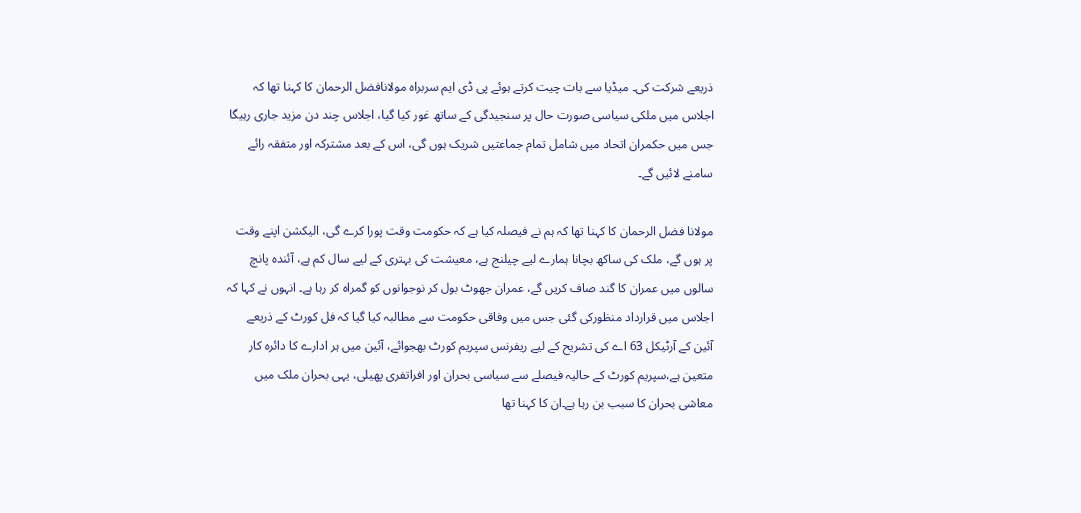ذریعے شرکت کی۔ میڈیا سے بات چیت کرتے ہوئے پی ڈی ایم سربراہ مولانافضل الرحمان کا کہنا تھا کہ اجلاس میں ملکی سیاسی صورت حال پر سنجیدگی کے ساتھ غور کیا گیا، اجلاس چند دن مزید جاری رہیگا جس میں حکمران اتحاد میں شامل تمام جماعتیں شریک ہوں گی، اس کے بعد مشترکہ اور متفقہ رائے سامنے لائیں گے۔

مولانا فضل الرحمان کا کہنا تھا کہ ہم نے فیصلہ کیا ہے کہ حکومت وقت پورا کرے گی، الیکشن اپنے وقت پر ہوں گے، ملک کی ساکھ بچانا ہمارے لیے چیلنج ہے، معیشت کی بہتری کے لیے سال کم ہے، آئندہ پانچ سالوں میں عمران کا گند صاف کریں گے، عمران جھوٹ بول کر نوجوانوں کو گمراہ کر رہا ہے۔ انہوں نے کہا کہ اجلاس میں قرارداد منظورکی گئی جس میں وفاقی حکومت سے مطالبہ کیا گیا کہ فل کورٹ کے ذریعے آئین کے آرٹیکل 63 اے کی تشریح کے لیے ریفرنس سپریم کورٹ بھجوائے، آئین میں ہر ادارے کا دائرہ کار متعین ہے،سپریم کورٹ کے حالیہ فیصلے سے سیاسی بحران اور افراتفری پھیلی، یہی بحران ملک میں معاشی بحران کا سبب بن رہا ہے۔ان کا کہنا تھا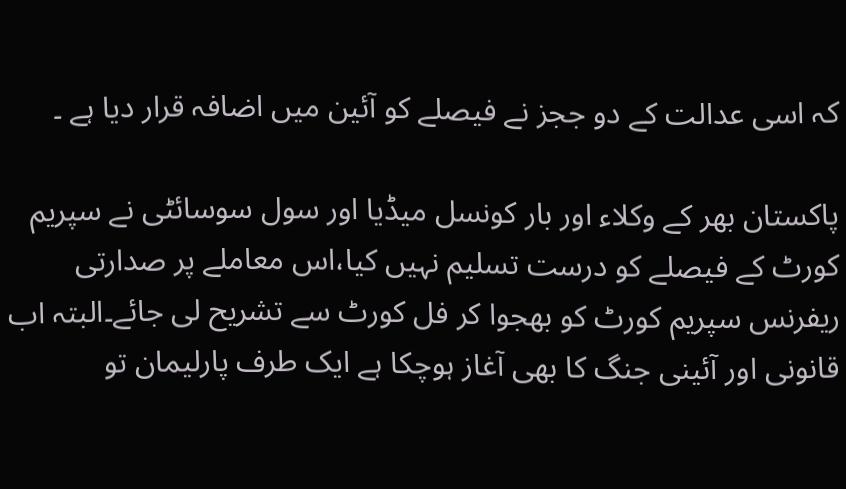کہ اسی عدالت کے دو ججز نے فیصلے کو آئین میں اضافہ قرار دیا ہے ۔

پاکستان بھر کے وکلاء اور بار کونسل میڈیا اور سول سوسائٹی نے سپریم کورٹ کے فیصلے کو درست تسلیم نہیں کیا،اس معاملے پر صدارتی ریفرنس سپریم کورٹ کو بھجوا کر فل کورٹ سے تشریح لی جائے۔البتہ اب قانونی اور آئینی جنگ کا بھی آغاز ہوچکا ہے ایک طرف پارلیمان تو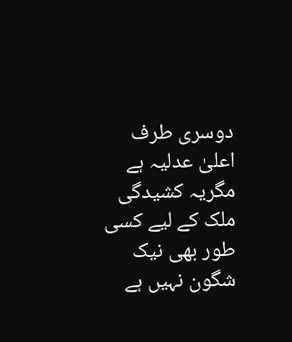دوسری طرف اعلیٰ عدلیہ ہے مگریہ کشیدگی ملک کے لیے کسی طور بھی نیک شگون نہیں ہے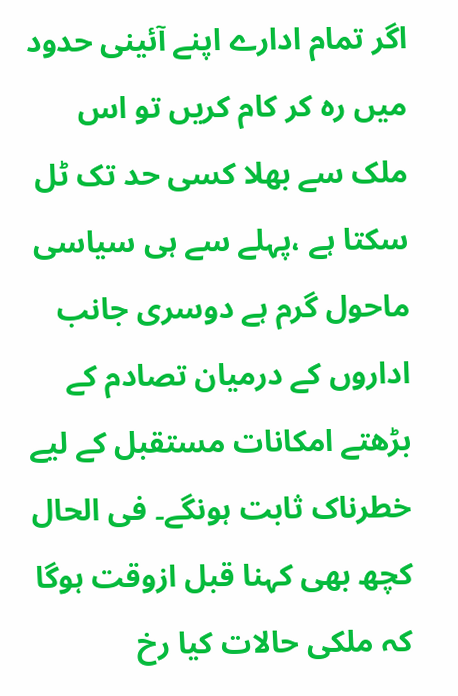اگر تمام ادارے اپنے آئینی حدود میں رہ کر کام کریں تو اس ملک سے بھلا کسی حد تک ٹل سکتا ہے ،پہلے سے ہی سیاسی ماحول گرم ہے دوسری جانب اداروں کے درمیان تصادم کے بڑھتے امکانات مستقبل کے لیے خطرناک ثابت ہونگے۔ فی الحال کچھ بھی کہنا قبل ازوقت ہوگا کہ ملکی حالات کیا رخ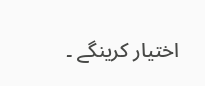اختیار کرینگے ۔